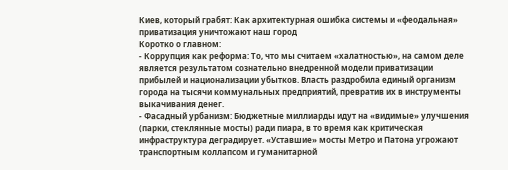Киев, который грабят: Как архитектурная ошибка системы и «феодальная» приватизация уничтожают наш город
Коротко о главном:
- Коррупция как реформа: То, что мы считаем «халатностью», на самом деле является результатом сознательно внедренной модели приватизации прибылей и национализации убытков. Власть раздробила единый организм города на тысячи коммунальных предприятий, превратив их в инструменты выкачивания денег.
- Фасадный урбанизм: Бюджетные миллиарды идут на «видимые» улучшения (парки, стеклянные мосты) ради пиара, в то время как критическая инфраструктура деградирует. «Уставшие» мосты Метро и Патона угрожают транспортным коллапсом и гуманитарной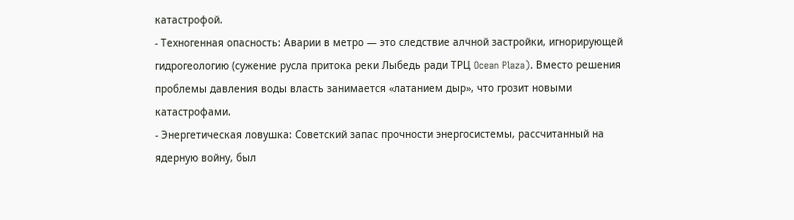катастрофой.
- Техногенная опасность: Аварии в метро — это следствие алчной застройки, игнорирующей гидрогеологию (сужение русла притока реки Лыбедь ради ТРЦ Ocean Plaza). Вместо решения проблемы давления воды власть занимается «латанием дыр», что грозит новыми катастрофами.
- Энергетическая ловушка: Советский запас прочности энергосистемы, рассчитанный на ядерную войну, был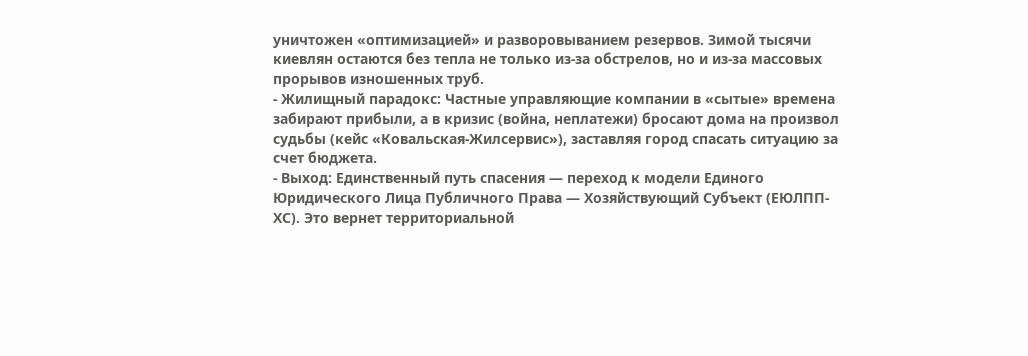уничтожен «оптимизацией» и разворовыванием резервов. Зимой тысячи киевлян остаются без тепла не только из-за обстрелов, но и из-за массовых прорывов изношенных труб.
- Жилищный парадокс: Частные управляющие компании в «сытые» времена забирают прибыли, а в кризис (война, неплатежи) бросают дома на произвол судьбы (кейс «Ковальская-Жилсервис»), заставляя город спасать ситуацию за счет бюджета.
- Выход: Единственный путь спасения — переход к модели Единого Юридического Лица Публичного Права — Хозяйствующий Субъект (ЕЮЛПП-ХС). Это вернет территориальной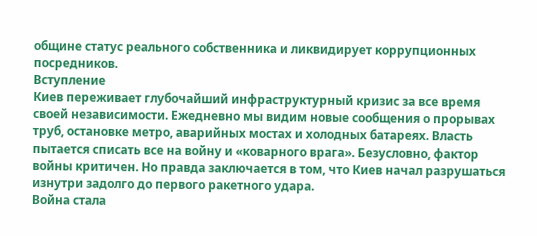общине статус реального собственника и ликвидирует коррупционных посредников.
Вступление
Киев переживает глубочайший инфраструктурный кризис за все время своей независимости. Ежедневно мы видим новые сообщения о прорывах труб, остановке метро, аварийных мостах и холодных батареях. Власть пытается списать все на войну и «коварного врага». Безусловно, фактор войны критичен. Но правда заключается в том, что Киев начал разрушаться изнутри задолго до первого ракетного удара.
Война стала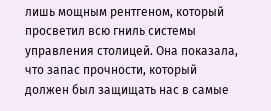лишь мощным рентгеном, который просветил всю гниль системы управления столицей. Она показала, что запас прочности, который должен был защищать нас в самые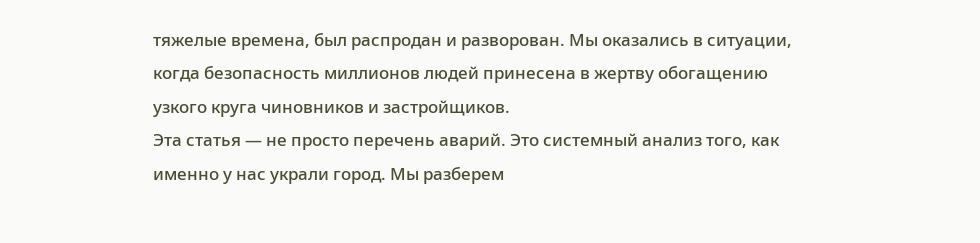тяжелые времена, был распродан и разворован. Мы оказались в ситуации, когда безопасность миллионов людей принесена в жертву обогащению узкого круга чиновников и застройщиков.
Эта статья — не просто перечень аварий. Это системный анализ того, как именно у нас украли город. Мы разберем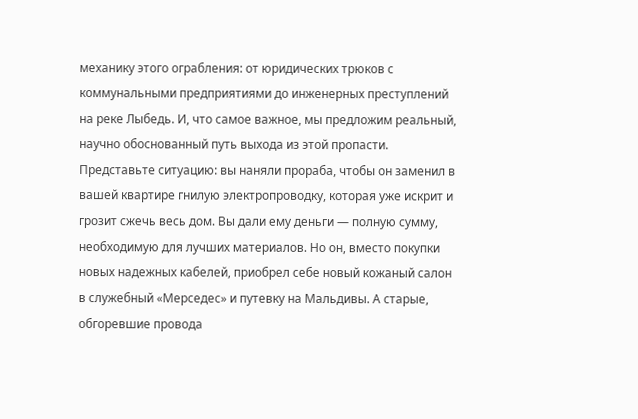механику этого ограбления: от юридических трюков с коммунальными предприятиями до инженерных преступлений на реке Лыбедь. И, что самое важное, мы предложим реальный, научно обоснованный путь выхода из этой пропасти.
Представьте ситуацию: вы наняли прораба, чтобы он заменил в вашей квартире гнилую электропроводку, которая уже искрит и грозит сжечь весь дом. Вы дали ему деньги — полную сумму, необходимую для лучших материалов. Но он, вместо покупки новых надежных кабелей, приобрел себе новый кожаный салон в служебный «Мерседес» и путевку на Мальдивы. А старые, обгоревшие провода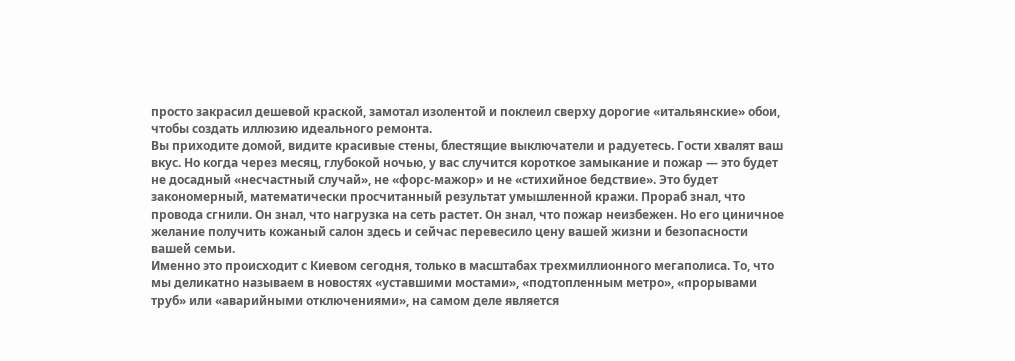просто закрасил дешевой краской, замотал изолентой и поклеил сверху дорогие «итальянские» обои, чтобы создать иллюзию идеального ремонта.
Вы приходите домой, видите красивые стены, блестящие выключатели и радуетесь. Гости хвалят ваш вкус. Но когда через месяц, глубокой ночью, у вас случится короткое замыкание и пожар — это будет не досадный «несчастный случай», не «форс-мажор» и не «стихийное бедствие». Это будет закономерный, математически просчитанный результат умышленной кражи. Прораб знал, что провода сгнили. Он знал, что нагрузка на сеть растет. Он знал, что пожар неизбежен. Но его циничное желание получить кожаный салон здесь и сейчас перевесило цену вашей жизни и безопасности вашей семьи.
Именно это происходит с Киевом сегодня, только в масштабах трехмиллионного мегаполиса. То, что мы деликатно называем в новостях «уставшими мостами», «подтопленным метро», «прорывами труб» или «аварийными отключениями», на самом деле является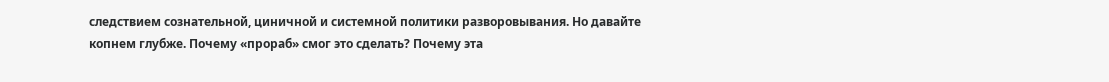следствием сознательной, циничной и системной политики разворовывания. Но давайте копнем глубже. Почему «прораб» смог это сделать? Почему эта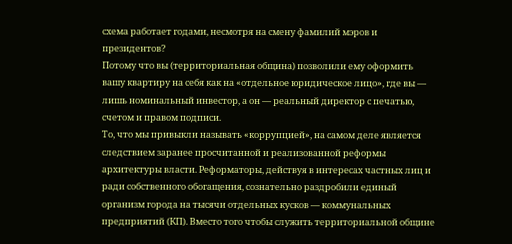схема работает годами, несмотря на смену фамилий мэров и президентов?
Потому что вы (территориальная община) позволили ему оформить вашу квартиру на себя как на «отдельное юридическое лицо», где вы — лишь номинальный инвестор, а он — реальный директор с печатью, счетом и правом подписи.
То, что мы привыкли называть «коррупцией», на самом деле является следствием заранее просчитанной и реализованной реформы архитектуры власти. Реформаторы, действуя в интересах частных лиц и ради собственного обогащения, сознательно раздробили единый организм города на тысячи отдельных кусков — коммунальных предприятий (КП). Вместо того чтобы служить территориальной общине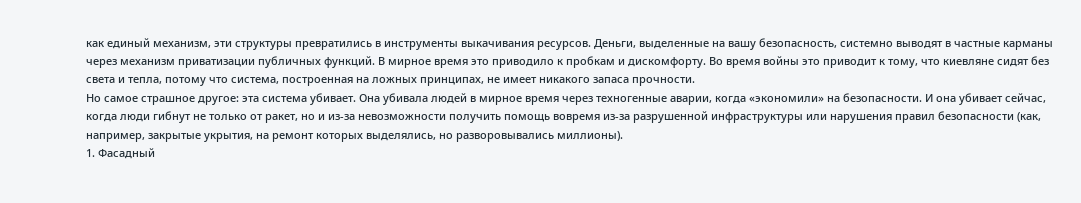как единый механизм, эти структуры превратились в инструменты выкачивания ресурсов. Деньги, выделенные на вашу безопасность, системно выводят в частные карманы через механизм приватизации публичных функций. В мирное время это приводило к пробкам и дискомфорту. Во время войны это приводит к тому, что киевляне сидят без света и тепла, потому что система, построенная на ложных принципах, не имеет никакого запаса прочности.
Но самое страшное другое: эта система убивает. Она убивала людей в мирное время через техногенные аварии, когда «экономили» на безопасности. И она убивает сейчас, когда люди гибнут не только от ракет, но и из-за невозможности получить помощь вовремя из-за разрушенной инфраструктуры или нарушения правил безопасности (как, например, закрытые укрытия, на ремонт которых выделялись, но разворовывались миллионы).
1. Фасадный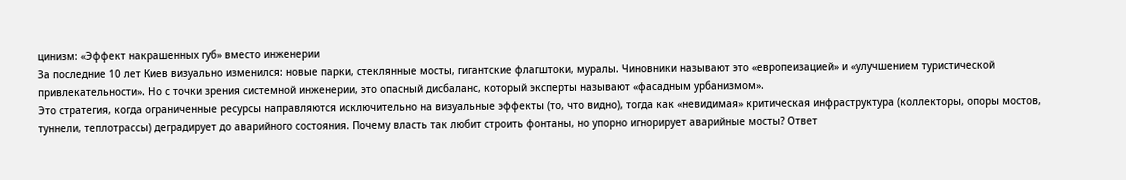цинизм: «Эффект накрашенных губ» вместо инженерии
За последние 10 лет Киев визуально изменился: новые парки, стеклянные мосты, гигантские флагштоки, муралы. Чиновники называют это «европеизацией» и «улучшением туристической привлекательности». Но с точки зрения системной инженерии, это опасный дисбаланс, который эксперты называют «фасадным урбанизмом».
Это стратегия, когда ограниченные ресурсы направляются исключительно на визуальные эффекты (то, что видно), тогда как «невидимая» критическая инфраструктура (коллекторы, опоры мостов, туннели, теплотрассы) деградирует до аварийного состояния. Почему власть так любит строить фонтаны, но упорно игнорирует аварийные мосты? Ответ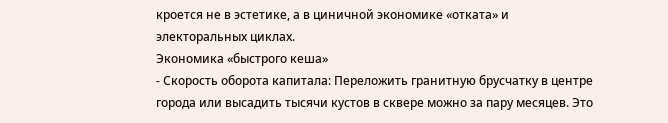кроется не в эстетике, а в циничной экономике «отката» и электоральных циклах.
Экономика «быстрого кеша»
- Скорость оборота капитала: Переложить гранитную брусчатку в центре города или высадить тысячи кустов в сквере можно за пару месяцев. Это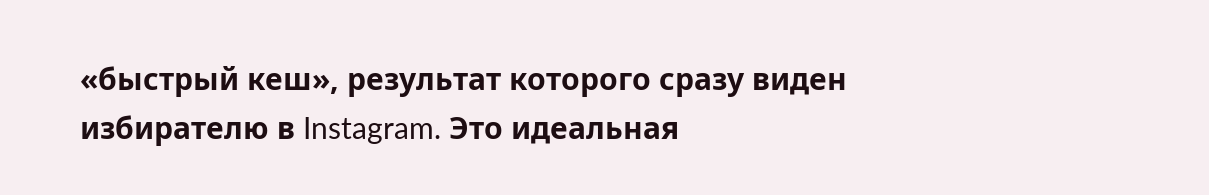«быстрый кеш», результат которого сразу виден избирателю в Instagram. Это идеальная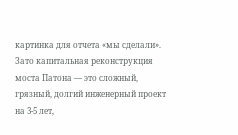картинка для отчета «мы сделали». Зато капитальная реконструкция моста Патона — это сложный, грязный, долгий инженерный проект на 3-5 лет,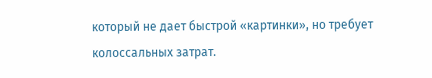который не дает быстрой «картинки», но требует колоссальных затрат.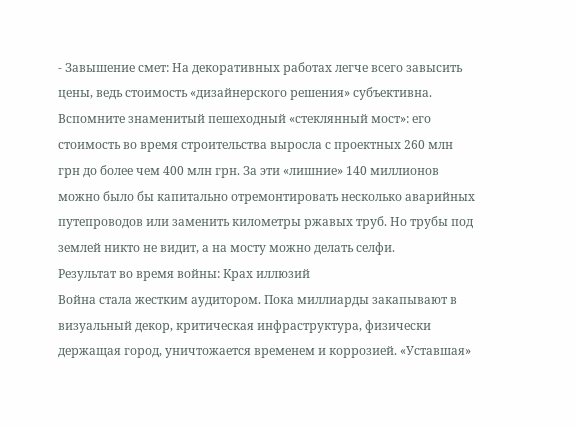- Завышение смет: На декоративных работах легче всего завысить цены, ведь стоимость «дизайнерского решения» субъективна. Вспомните знаменитый пешеходный «стеклянный мост»: его стоимость во время строительства выросла с проектных 260 млн грн до более чем 400 млн грн. За эти «лишние» 140 миллионов можно было бы капитально отремонтировать несколько аварийных путепроводов или заменить километры ржавых труб. Но трубы под землей никто не видит, а на мосту можно делать селфи.
Результат во время войны: Крах иллюзий
Война стала жестким аудитором. Пока миллиарды закапывают в визуальный декор, критическая инфраструктура, физически держащая город, уничтожается временем и коррозией. «Уставшая»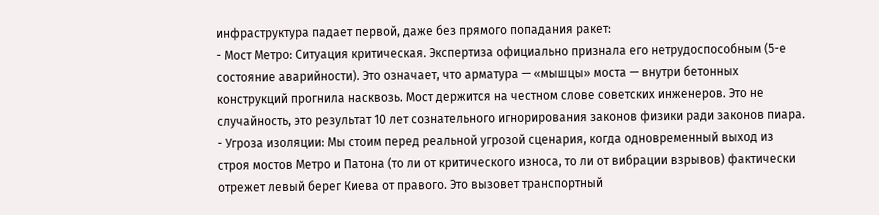инфраструктура падает первой, даже без прямого попадания ракет:
- Мост Метро: Ситуация критическая. Экспертиза официально признала его нетрудоспособным (5-е состояние аварийности). Это означает, что арматура — «мышцы» моста — внутри бетонных конструкций прогнила насквозь. Мост держится на честном слове советских инженеров. Это не случайность, это результат 10 лет сознательного игнорирования законов физики ради законов пиара.
- Угроза изоляции: Мы стоим перед реальной угрозой сценария, когда одновременный выход из строя мостов Метро и Патона (то ли от критического износа, то ли от вибрации взрывов) фактически отрежет левый берег Киева от правого. Это вызовет транспортный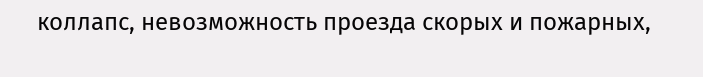коллапс, невозможность проезда скорых и пожарных,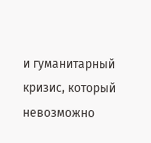и гуманитарный кризис, который невозможно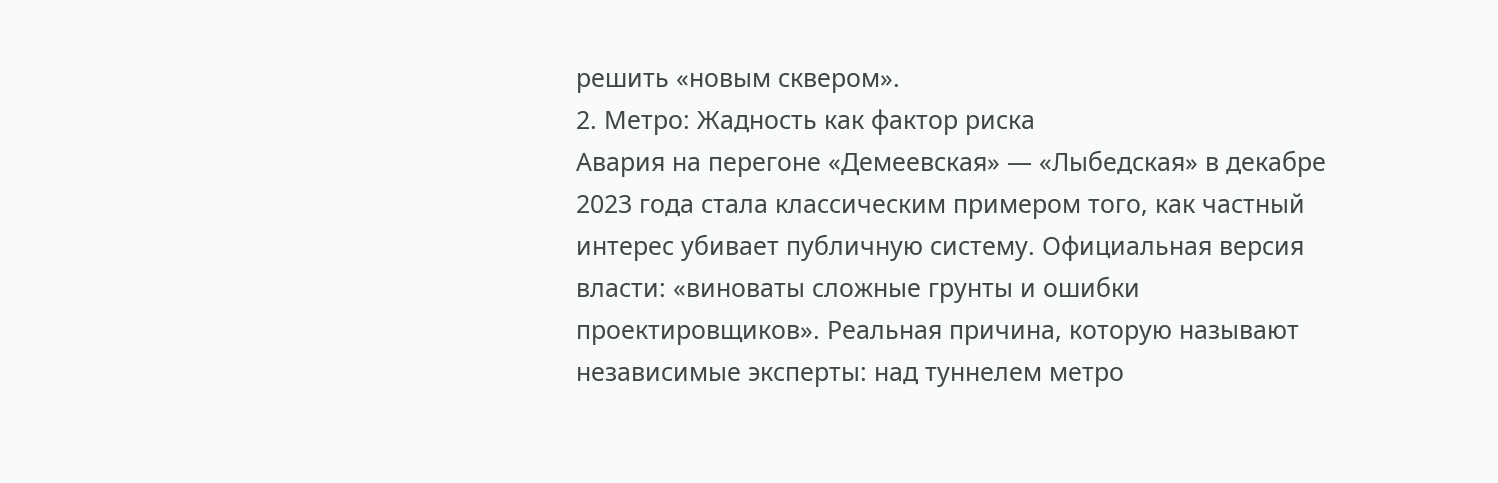решить «новым сквером».
2. Метро: Жадность как фактор риска
Авария на перегоне «Демеевская» — «Лыбедская» в декабре 2023 года стала классическим примером того, как частный интерес убивает публичную систему. Официальная версия власти: «виноваты сложные грунты и ошибки проектировщиков». Реальная причина, которую называют независимые эксперты: над туннелем метро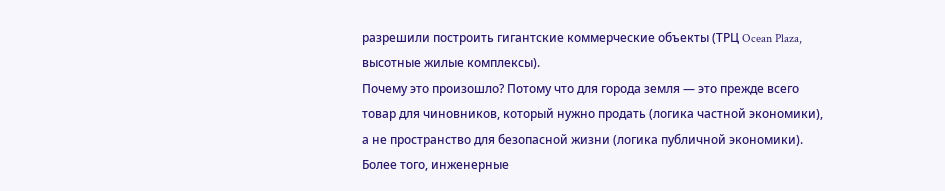разрешили построить гигантские коммерческие объекты (ТРЦ Ocean Plaza, высотные жилые комплексы).
Почему это произошло? Потому что для города земля — это прежде всего товар для чиновников, который нужно продать (логика частной экономики), а не пространство для безопасной жизни (логика публичной экономики). Более того, инженерные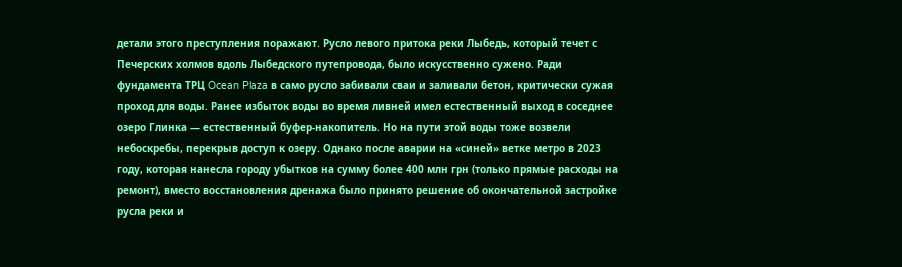детали этого преступления поражают. Русло левого притока реки Лыбедь, который течет с Печерских холмов вдоль Лыбедского путепровода, было искусственно сужено. Ради фундамента ТРЦ Ocean Plaza в само русло забивали сваи и заливали бетон, критически сужая проход для воды. Ранее избыток воды во время ливней имел естественный выход в соседнее озеро Глинка — естественный буфер-накопитель. Но на пути этой воды тоже возвели небоскребы, перекрыв доступ к озеру. Однако после аварии на «синей» ветке метро в 2023 году, которая нанесла городу убытков на сумму более 400 млн грн (только прямые расходы на ремонт), вместо восстановления дренажа было принято решение об окончательной застройке русла реки и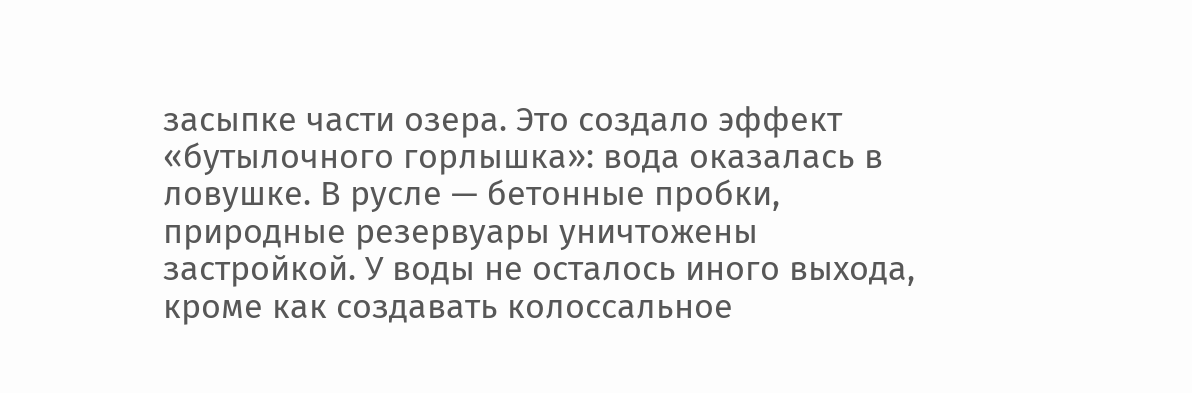засыпке части озера. Это создало эффект «бутылочного горлышка»: вода оказалась в ловушке. В русле — бетонные пробки, природные резервуары уничтожены застройкой. У воды не осталось иного выхода, кроме как создавать колоссальное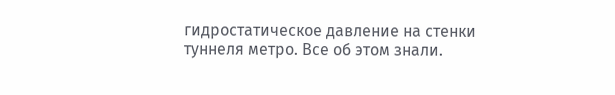гидростатическое давление на стенки туннеля метро. Все об этом знали.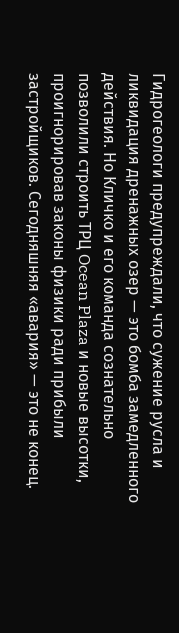Гидрогеологи предупреждали, что сужение русла и ликвидация дренажных озер — это бомба замедленного действия. Но Кличко и его команда сознательно позволили строить ТРЦ Ocean Plaza и новые высотки, проигнорировав законы физики ради прибыли застройщиков. Сегодняшняя «авария» — это не конец.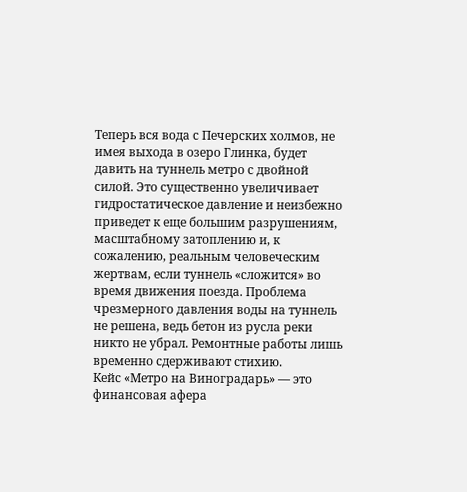Теперь вся вода с Печерских холмов, не имея выхода в озеро Глинка, будет давить на туннель метро с двойной силой. Это существенно увеличивает гидростатическое давление и неизбежно приведет к еще большим разрушениям, масштабному затоплению и, к сожалению, реальным человеческим жертвам, если туннель «сложится» во время движения поезда. Проблема чрезмерного давления воды на туннель не решена, ведь бетон из русла реки никто не убрал. Ремонтные работы лишь временно сдерживают стихию.
Кейс «Метро на Виноградарь» — это финансовая афера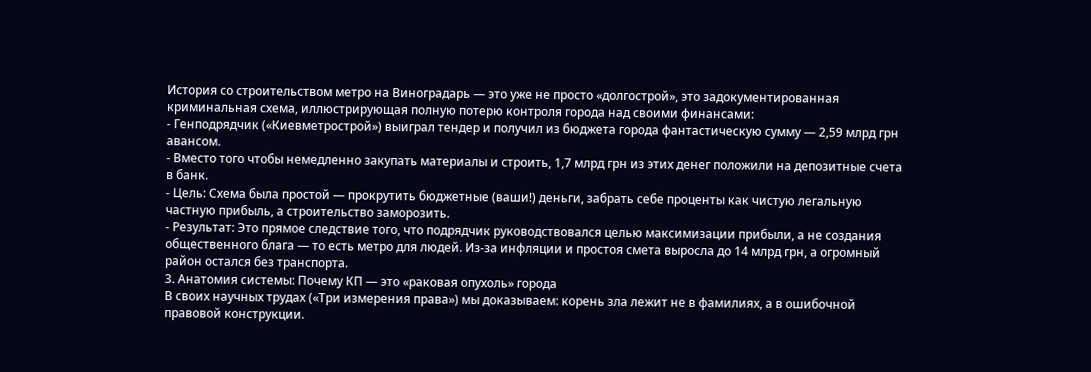История со строительством метро на Виноградарь — это уже не просто «долгострой», это задокументированная криминальная схема, иллюстрирующая полную потерю контроля города над своими финансами:
- Генподрядчик («Киевметрострой») выиграл тендер и получил из бюджета города фантастическую сумму — 2,59 млрд грн авансом.
- Вместо того чтобы немедленно закупать материалы и строить, 1,7 млрд грн из этих денег положили на депозитные счета в банк.
- Цель: Схема была простой — прокрутить бюджетные (ваши!) деньги, забрать себе проценты как чистую легальную частную прибыль, а строительство заморозить.
- Результат: Это прямое следствие того, что подрядчик руководствовался целью максимизации прибыли, а не создания общественного блага — то есть метро для людей. Из-за инфляции и простоя смета выросла до 14 млрд грн, а огромный район остался без транспорта.
3. Анатомия системы: Почему КП — это «раковая опухоль» города
В своих научных трудах («Три измерения права») мы доказываем: корень зла лежит не в фамилиях, а в ошибочной правовой конструкции.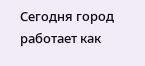Сегодня город работает как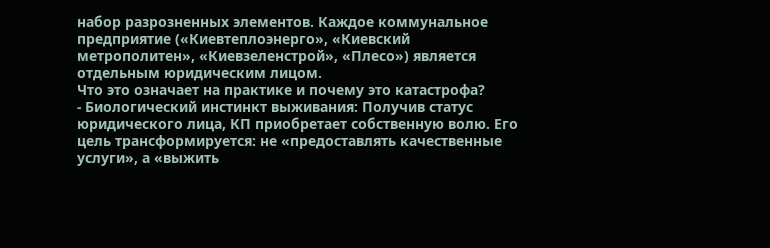набор разрозненных элементов. Каждое коммунальное предприятие («Киевтеплоэнерго», «Киевский метрополитен», «Киевзеленстрой», «Плесо») является отдельным юридическим лицом.
Что это означает на практике и почему это катастрофа?
- Биологический инстинкт выживания: Получив статус юридического лица, КП приобретает собственную волю. Его цель трансформируется: не «предоставлять качественные услуги», а «выжить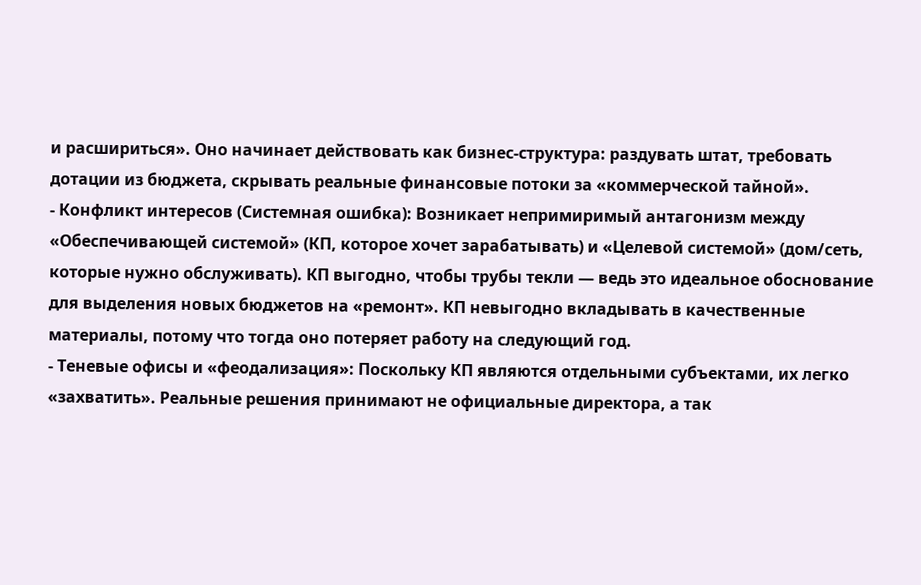и расшириться». Оно начинает действовать как бизнес-структура: раздувать штат, требовать дотации из бюджета, скрывать реальные финансовые потоки за «коммерческой тайной».
- Конфликт интересов (Системная ошибка): Возникает непримиримый антагонизм между «Обеспечивающей системой» (КП, которое хочет зарабатывать) и «Целевой системой» (дом/сеть, которые нужно обслуживать). КП выгодно, чтобы трубы текли — ведь это идеальное обоснование для выделения новых бюджетов на «ремонт». КП невыгодно вкладывать в качественные материалы, потому что тогда оно потеряет работу на следующий год.
- Теневые офисы и «феодализация»: Поскольку КП являются отдельными субъектами, их легко «захватить». Реальные решения принимают не официальные директора, а так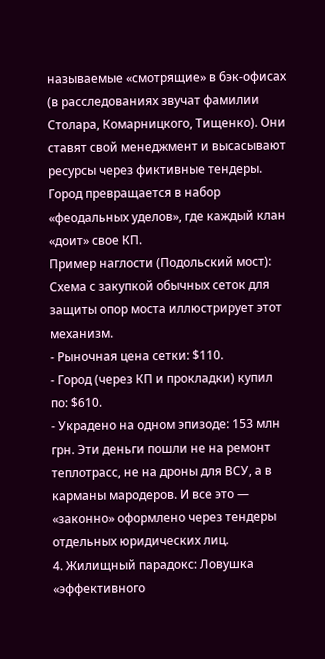называемые «смотрящие» в бэк-офисах (в расследованиях звучат фамилии Столара, Комарницкого, Тищенко). Они ставят свой менеджмент и высасывают ресурсы через фиктивные тендеры. Город превращается в набор «феодальных уделов», где каждый клан «доит» свое КП.
Пример наглости (Подольский мост): Схема с закупкой обычных сеток для защиты опор моста иллюстрирует этот механизм.
- Рыночная цена сетки: $110.
- Город (через КП и прокладки) купил по: $610.
- Украдено на одном эпизоде: 153 млн грн. Эти деньги пошли не на ремонт теплотрасс, не на дроны для ВСУ, а в карманы мародеров. И все это — «законно» оформлено через тендеры отдельных юридических лиц.
4. Жилищный парадокс: Ловушка «эффективного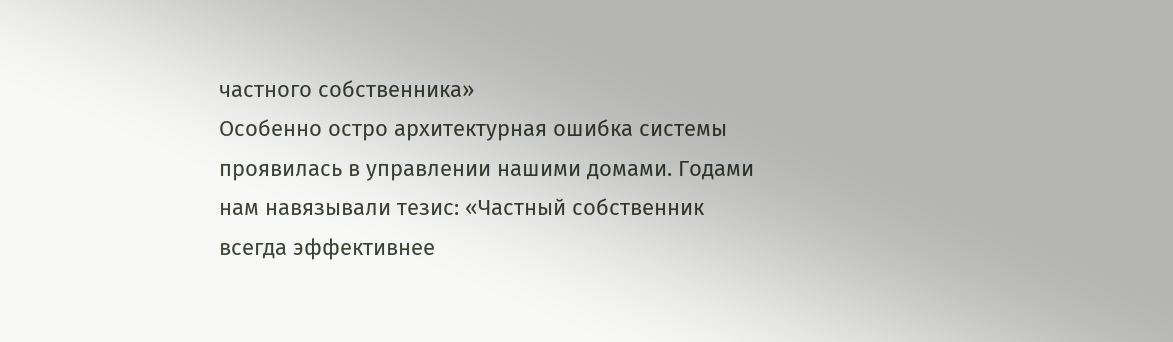частного собственника»
Особенно остро архитектурная ошибка системы проявилась в управлении нашими домами. Годами нам навязывали тезис: «Частный собственник всегда эффективнее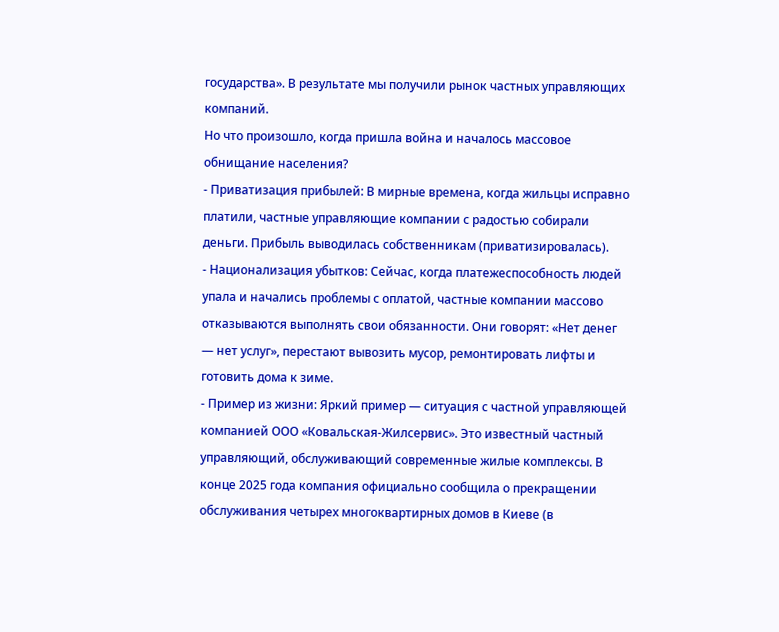государства». В результате мы получили рынок частных управляющих компаний.
Но что произошло, когда пришла война и началось массовое обнищание населения?
- Приватизация прибылей: В мирные времена, когда жильцы исправно платили, частные управляющие компании с радостью собирали деньги. Прибыль выводилась собственникам (приватизировалась).
- Национализация убытков: Сейчас, когда платежеспособность людей упала и начались проблемы с оплатой, частные компании массово отказываются выполнять свои обязанности. Они говорят: «Нет денег — нет услуг», перестают вывозить мусор, ремонтировать лифты и готовить дома к зиме.
- Пример из жизни: Яркий пример — ситуация с частной управляющей компанией ООО «Ковальская-Жилсервис». Это известный частный управляющий, обслуживающий современные жилые комплексы. В конце 2025 года компания официально сообщила о прекращении обслуживания четырех многоквартирных домов в Киеве (в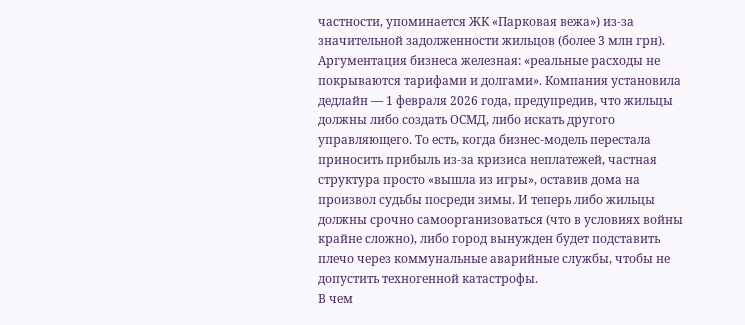частности, упоминается ЖК «Парковая вежа») из-за значительной задолженности жильцов (более 3 млн грн). Аргументация бизнеса железная: «реальные расходы не покрываются тарифами и долгами». Компания установила дедлайн — 1 февраля 2026 года, предупредив, что жильцы должны либо создать ОСМД, либо искать другого управляющего. То есть, когда бизнес-модель перестала приносить прибыль из-за кризиса неплатежей, частная структура просто «вышла из игры», оставив дома на произвол судьбы посреди зимы. И теперь либо жильцы должны срочно самоорганизоваться (что в условиях войны крайне сложно), либо город вынужден будет подставить плечо через коммунальные аварийные службы, чтобы не допустить техногенной катастрофы.
В чем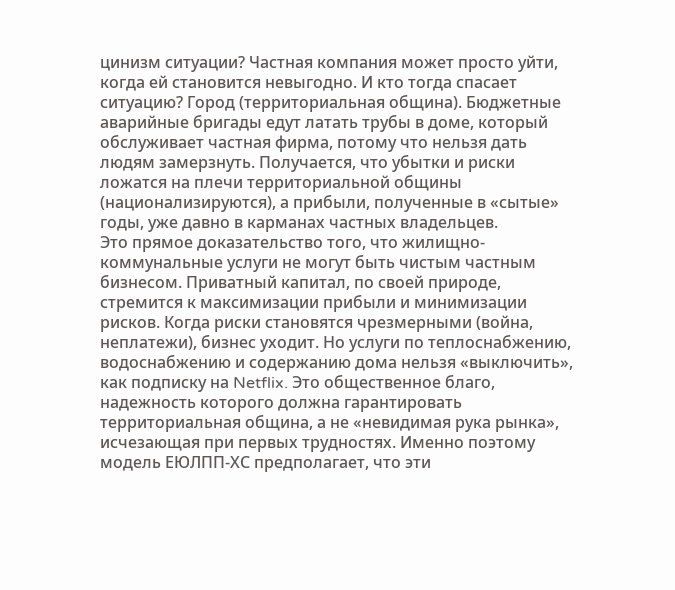цинизм ситуации? Частная компания может просто уйти, когда ей становится невыгодно. И кто тогда спасает ситуацию? Город (территориальная община). Бюджетные аварийные бригады едут латать трубы в доме, который обслуживает частная фирма, потому что нельзя дать людям замерзнуть. Получается, что убытки и риски ложатся на плечи территориальной общины (национализируются), а прибыли, полученные в «сытые» годы, уже давно в карманах частных владельцев.
Это прямое доказательство того, что жилищно-коммунальные услуги не могут быть чистым частным бизнесом. Приватный капитал, по своей природе, стремится к максимизации прибыли и минимизации рисков. Когда риски становятся чрезмерными (война, неплатежи), бизнес уходит. Но услуги по теплоснабжению, водоснабжению и содержанию дома нельзя «выключить», как подписку на Netflix. Это общественное благо, надежность которого должна гарантировать территориальная община, а не «невидимая рука рынка», исчезающая при первых трудностях. Именно поэтому модель ЕЮЛПП-ХС предполагает, что эти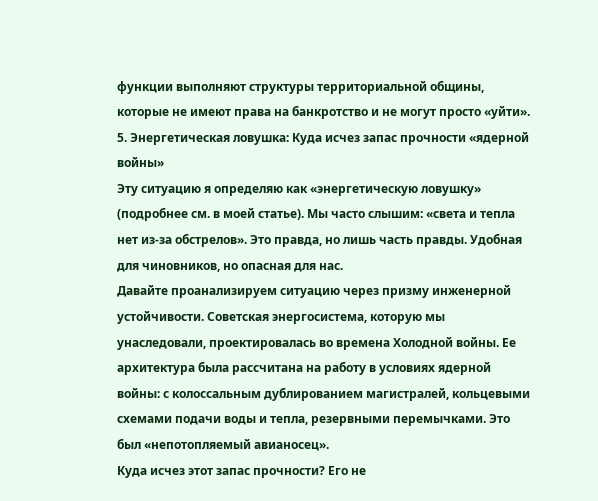функции выполняют структуры территориальной общины, которые не имеют права на банкротство и не могут просто «уйти».
5. Энергетическая ловушка: Куда исчез запас прочности «ядерной войны»
Эту ситуацию я определяю как «энергетическую ловушку» (подробнее см. в моей статье). Мы часто слышим: «света и тепла нет из-за обстрелов». Это правда, но лишь часть правды. Удобная для чиновников, но опасная для нас.
Давайте проанализируем ситуацию через призму инженерной устойчивости. Советская энергосистема, которую мы унаследовали, проектировалась во времена Холодной войны. Ее архитектура была рассчитана на работу в условиях ядерной войны: с колоссальным дублированием магистралей, кольцевыми схемами подачи воды и тепла, резервными перемычками. Это был «непотопляемый авианосец».
Куда исчез этот запас прочности? Его не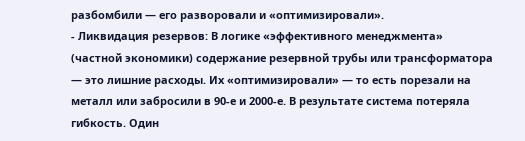разбомбили — его разворовали и «оптимизировали».
- Ликвидация резервов: В логике «эффективного менеджмента» (частной экономики) содержание резервной трубы или трансформатора — это лишние расходы. Их «оптимизировали» — то есть порезали на металл или забросили в 90-е и 2000-е. В результате система потеряла гибкость. Один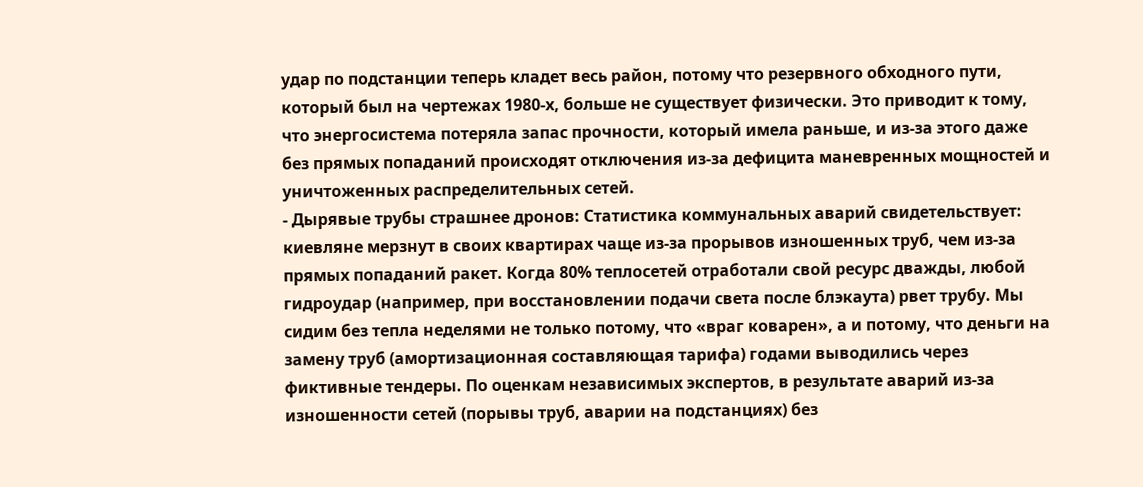удар по подстанции теперь кладет весь район, потому что резервного обходного пути, который был на чертежах 1980-х, больше не существует физически. Это приводит к тому, что энергосистема потеряла запас прочности, который имела раньше, и из-за этого даже без прямых попаданий происходят отключения из-за дефицита маневренных мощностей и уничтоженных распределительных сетей.
- Дырявые трубы страшнее дронов: Статистика коммунальных аварий свидетельствует: киевляне мерзнут в своих квартирах чаще из-за прорывов изношенных труб, чем из-за прямых попаданий ракет. Когда 80% теплосетей отработали свой ресурс дважды, любой гидроудар (например, при восстановлении подачи света после блэкаута) рвет трубу. Мы сидим без тепла неделями не только потому, что «враг коварен», а и потому, что деньги на замену труб (амортизационная составляющая тарифа) годами выводились через фиктивные тендеры. По оценкам независимых экспертов, в результате аварий из-за изношенности сетей (порывы труб, аварии на подстанциях) без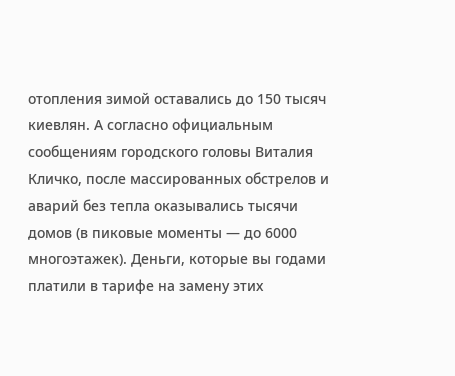отопления зимой оставались до 150 тысяч киевлян. А согласно официальным сообщениям городского головы Виталия Кличко, после массированных обстрелов и аварий без тепла оказывались тысячи домов (в пиковые моменты — до 6000 многоэтажек). Деньги, которые вы годами платили в тарифе на замену этих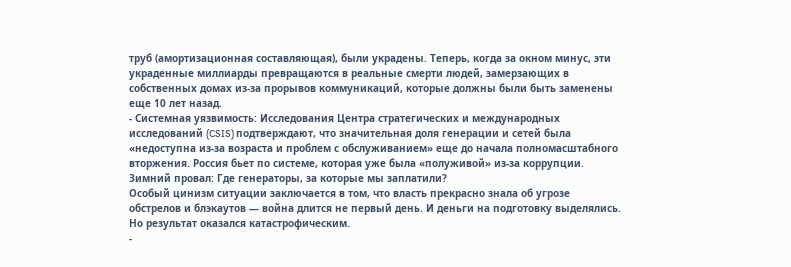труб (амортизационная составляющая), были украдены. Теперь, когда за окном минус, эти украденные миллиарды превращаются в реальные смерти людей, замерзающих в собственных домах из-за прорывов коммуникаций, которые должны были быть заменены еще 10 лет назад.
- Системная уязвимость: Исследования Центра стратегических и международных исследований (CSIS) подтверждают, что значительная доля генерации и сетей была «недоступна из-за возраста и проблем с обслуживанием» еще до начала полномасштабного вторжения. Россия бьет по системе, которая уже была «полуживой» из-за коррупции.
Зимний провал: Где генераторы, за которые мы заплатили?
Особый цинизм ситуации заключается в том, что власть прекрасно знала об угрозе обстрелов и блэкаутов — война длится не первый день. И деньги на подготовку выделялись. Но результат оказался катастрофическим.
-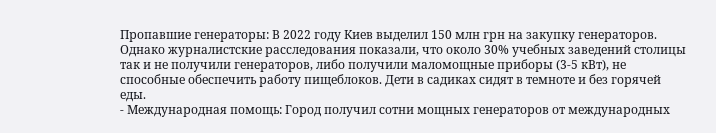Пропавшие генераторы: В 2022 году Киев выделил 150 млн грн на закупку генераторов. Однако журналистские расследования показали, что около 30% учебных заведений столицы так и не получили генераторов, либо получили маломощные приборы (3-5 кВт), не способные обеспечить работу пищеблоков. Дети в садиках сидят в темноте и без горячей еды.
- Международная помощь: Город получил сотни мощных генераторов от международных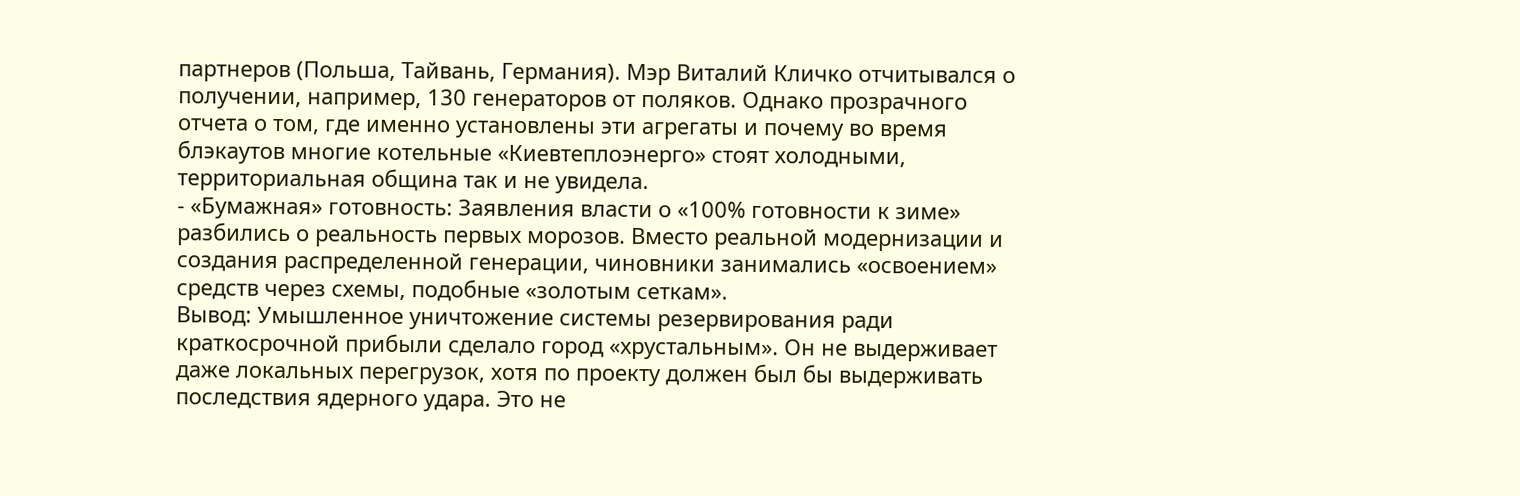партнеров (Польша, Тайвань, Германия). Мэр Виталий Кличко отчитывался о получении, например, 130 генераторов от поляков. Однако прозрачного отчета о том, где именно установлены эти агрегаты и почему во время блэкаутов многие котельные «Киевтеплоэнерго» стоят холодными, территориальная община так и не увидела.
- «Бумажная» готовность: Заявления власти о «100% готовности к зиме» разбились о реальность первых морозов. Вместо реальной модернизации и создания распределенной генерации, чиновники занимались «освоением» средств через схемы, подобные «золотым сеткам».
Вывод: Умышленное уничтожение системы резервирования ради краткосрочной прибыли сделало город «хрустальным». Он не выдерживает даже локальных перегрузок, хотя по проекту должен был бы выдерживать последствия ядерного удара. Это не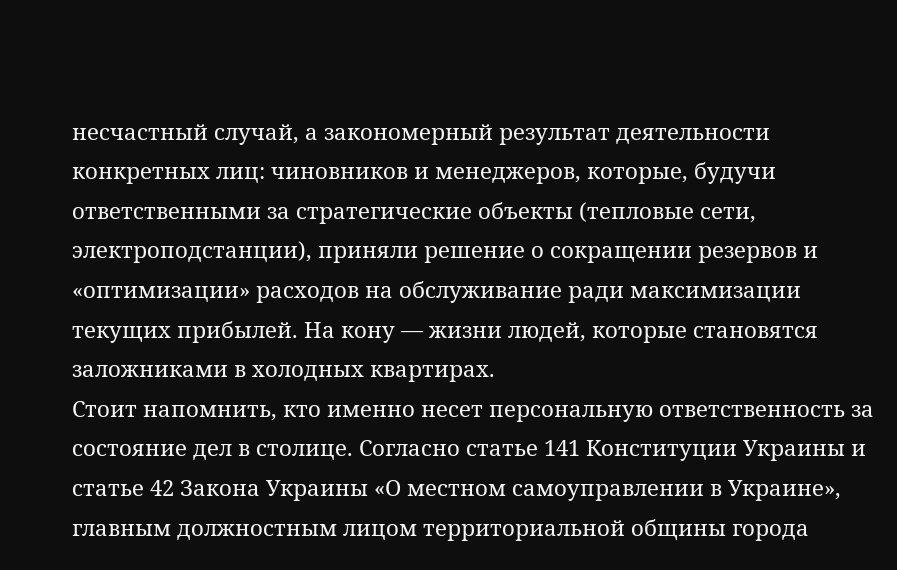несчастный случай, а закономерный результат деятельности конкретных лиц: чиновников и менеджеров, которые, будучи ответственными за стратегические объекты (тепловые сети, электроподстанции), приняли решение о сокращении резервов и «оптимизации» расходов на обслуживание ради максимизации текущих прибылей. На кону — жизни людей, которые становятся заложниками в холодных квартирах.
Стоит напомнить, кто именно несет персональную ответственность за состояние дел в столице. Согласно статье 141 Конституции Украины и статье 42 Закона Украины «О местном самоуправлении в Украине», главным должностным лицом территориальной общины города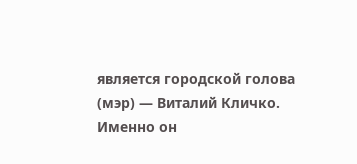является городской голова (мэр) — Виталий Кличко. Именно он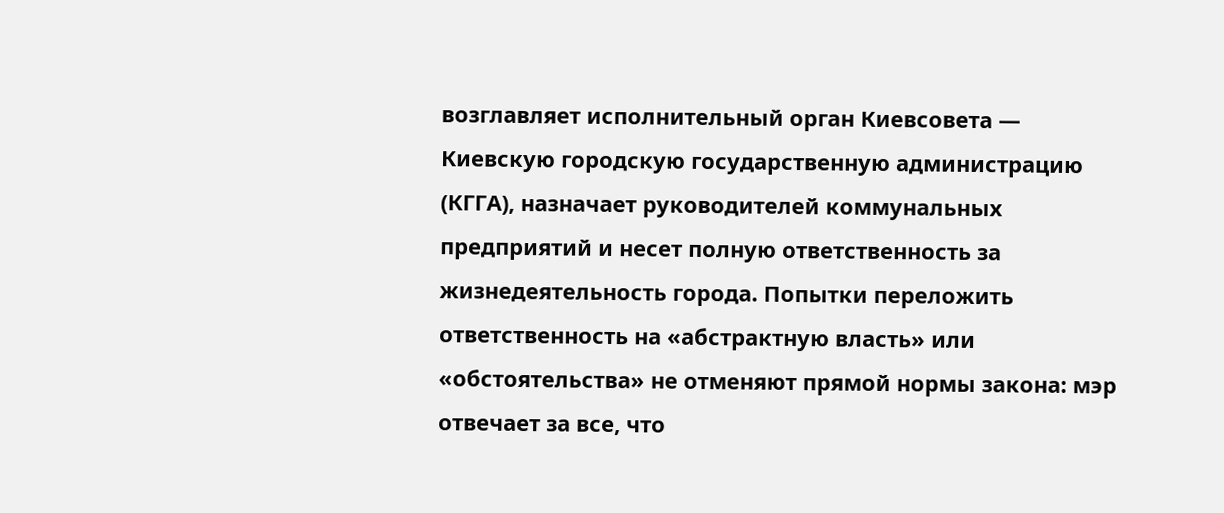возглавляет исполнительный орган Киевсовета — Киевскую городскую государственную администрацию (КГГА), назначает руководителей коммунальных предприятий и несет полную ответственность за жизнедеятельность города. Попытки переложить ответственность на «абстрактную власть» или «обстоятельства» не отменяют прямой нормы закона: мэр отвечает за все, что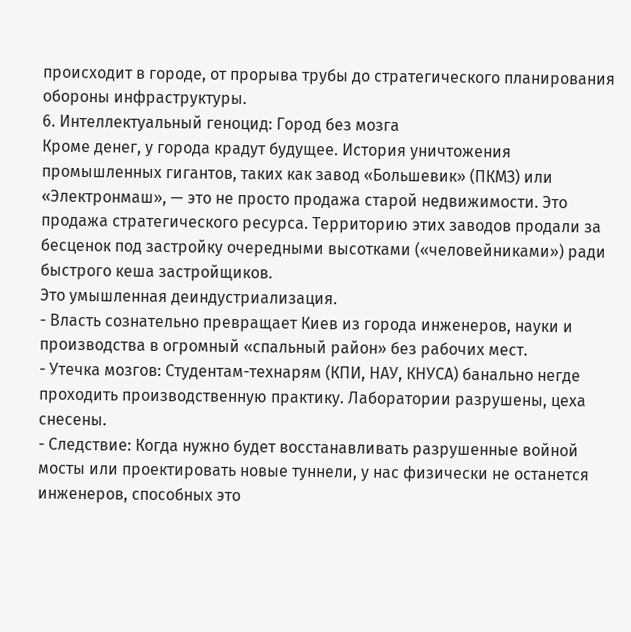происходит в городе, от прорыва трубы до стратегического планирования обороны инфраструктуры.
6. Интеллектуальный геноцид: Город без мозга
Кроме денег, у города крадут будущее. История уничтожения промышленных гигантов, таких как завод «Большевик» (ПКМЗ) или «Электронмаш», — это не просто продажа старой недвижимости. Это продажа стратегического ресурса. Территорию этих заводов продали за бесценок под застройку очередными высотками («человейниками») ради быстрого кеша застройщиков.
Это умышленная деиндустриализация.
- Власть сознательно превращает Киев из города инженеров, науки и производства в огромный «спальный район» без рабочих мест.
- Утечка мозгов: Студентам-технарям (КПИ, НАУ, КНУСА) банально негде проходить производственную практику. Лаборатории разрушены, цеха снесены.
- Следствие: Когда нужно будет восстанавливать разрушенные войной мосты или проектировать новые туннели, у нас физически не останется инженеров, способных это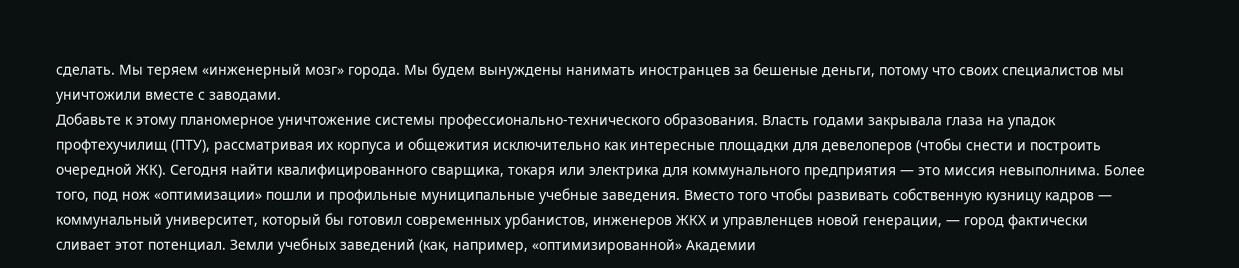сделать. Мы теряем «инженерный мозг» города. Мы будем вынуждены нанимать иностранцев за бешеные деньги, потому что своих специалистов мы уничтожили вместе с заводами.
Добавьте к этому планомерное уничтожение системы профессионально-технического образования. Власть годами закрывала глаза на упадок профтехучилищ (ПТУ), рассматривая их корпуса и общежития исключительно как интересные площадки для девелоперов (чтобы снести и построить очередной ЖК). Сегодня найти квалифицированного сварщика, токаря или электрика для коммунального предприятия — это миссия невыполнима. Более того, под нож «оптимизации» пошли и профильные муниципальные учебные заведения. Вместо того чтобы развивать собственную кузницу кадров — коммунальный университет, который бы готовил современных урбанистов, инженеров ЖКХ и управленцев новой генерации, — город фактически сливает этот потенциал. Земли учебных заведений (как, например, «оптимизированной» Академии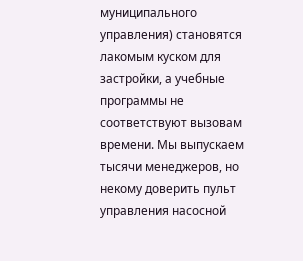муниципального управления) становятся лакомым куском для застройки, а учебные программы не соответствуют вызовам времени. Мы выпускаем тысячи менеджеров, но некому доверить пульт управления насосной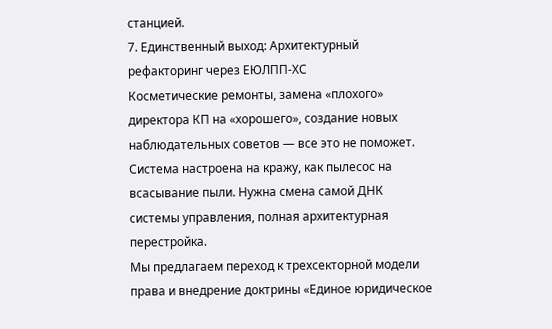станцией.
7. Единственный выход: Архитектурный рефакторинг через ЕЮЛПП-ХС
Косметические ремонты, замена «плохого» директора КП на «хорошего», создание новых наблюдательных советов — все это не поможет. Система настроена на кражу, как пылесос на всасывание пыли. Нужна смена самой ДНК системы управления, полная архитектурная перестройка.
Мы предлагаем переход к трехсекторной модели права и внедрение доктрины «Единое юридическое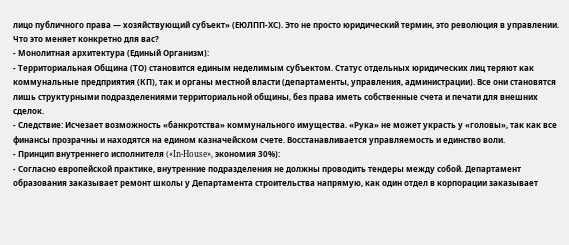лицо публичного права — хозяйствующий субъект» (ЕЮЛПП-ХС). Это не просто юридический термин, это революция в управлении.
Что это меняет конкретно для вас?
- Монолитная архитектура (Единый Организм):
- Территориальная Община (ТО) становится единым неделимым субъектом. Статус отдельных юридических лиц теряют как коммунальные предприятия (КП), так и органы местной власти (департаменты, управления, администрации). Все они становятся лишь структурными подразделениями территориальной общины, без права иметь собственные счета и печати для внешних сделок.
- Следствие: Исчезает возможность «банкротства» коммунального имущества. «Рука» не может украсть у «головы», так как все финансы прозрачны и находятся на едином казначейском счете. Восстанавливается управляемость и единство воли.
- Принцип внутреннего исполнителя («In-House», экономия 30%):
- Согласно европейской практике, внутренние подразделения не должны проводить тендеры между собой. Департамент образования заказывает ремонт школы у Департамента строительства напрямую, как один отдел в корпорации заказывает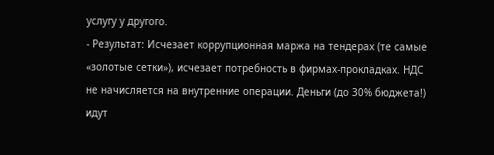услугу у другого.
- Результат: Исчезает коррупционная маржа на тендерах (те самые «золотые сетки»), исчезает потребность в фирмах-прокладках. НДС не начисляется на внутренние операции. Деньги (до 30% бюджета!) идут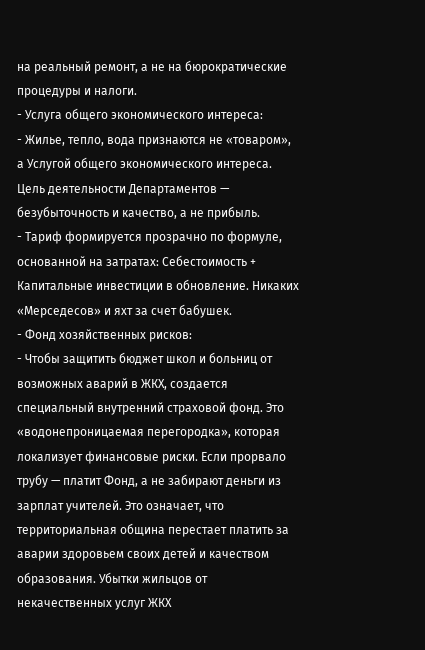на реальный ремонт, а не на бюрократические процедуры и налоги.
- Услуга общего экономического интереса:
- Жилье, тепло, вода признаются не «товаром», а Услугой общего экономического интереса. Цель деятельности Департаментов — безубыточность и качество, а не прибыль.
- Тариф формируется прозрачно по формуле, основанной на затратах: Себестоимость + Капитальные инвестиции в обновление. Никаких «Мерседесов» и яхт за счет бабушек.
- Фонд хозяйственных рисков:
- Чтобы защитить бюджет школ и больниц от возможных аварий в ЖКХ, создается специальный внутренний страховой фонд. Это «водонепроницаемая перегородка», которая локализует финансовые риски. Если прорвало трубу — платит Фонд, а не забирают деньги из зарплат учителей. Это означает, что территориальная община перестает платить за аварии здоровьем своих детей и качеством образования. Убытки жильцов от некачественных услуг ЖКХ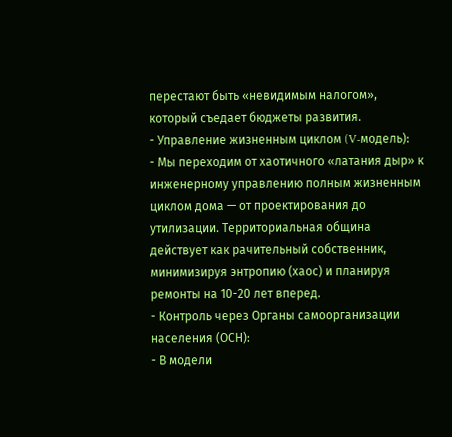перестают быть «невидимым налогом», который съедает бюджеты развития.
- Управление жизненным циклом (V-модель):
- Мы переходим от хаотичного «латания дыр» к инженерному управлению полным жизненным циклом дома — от проектирования до утилизации. Территориальная община действует как рачительный собственник, минимизируя энтропию (хаос) и планируя ремонты на 10-20 лет вперед.
- Контроль через Органы самоорганизации населения (ОСН):
- В модели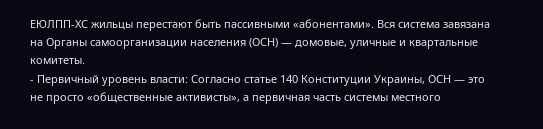ЕЮЛПП-ХС жильцы перестают быть пассивными «абонентами». Вся система завязана на Органы самоорганизации населения (ОСН) — домовые, уличные и квартальные комитеты.
- Первичный уровень власти: Согласно статье 140 Конституции Украины, ОСН — это не просто «общественные активисты», а первичная часть системы местного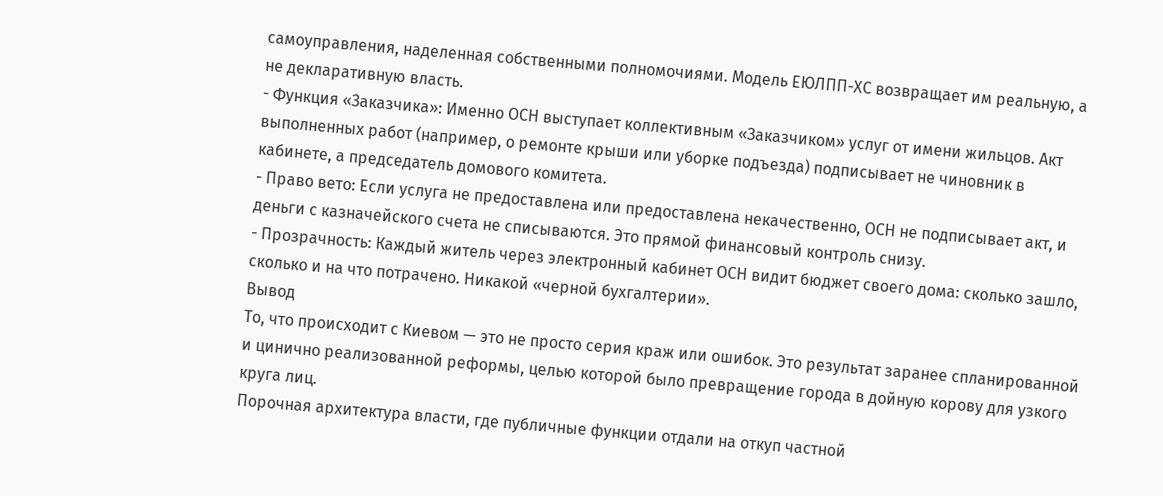самоуправления, наделенная собственными полномочиями. Модель ЕЮЛПП-ХС возвращает им реальную, а не декларативную власть.
- Функция «Заказчика»: Именно ОСН выступает коллективным «Заказчиком» услуг от имени жильцов. Акт выполненных работ (например, о ремонте крыши или уборке подъезда) подписывает не чиновник в кабинете, а председатель домового комитета.
- Право вето: Если услуга не предоставлена или предоставлена некачественно, ОСН не подписывает акт, и деньги с казначейского счета не списываются. Это прямой финансовый контроль снизу.
- Прозрачность: Каждый житель через электронный кабинет ОСН видит бюджет своего дома: сколько зашло, сколько и на что потрачено. Никакой «черной бухгалтерии».
Вывод
То, что происходит с Киевом — это не просто серия краж или ошибок. Это результат заранее спланированной и цинично реализованной реформы, целью которой было превращение города в дойную корову для узкого круга лиц.
Порочная архитектура власти, где публичные функции отдали на откуп частной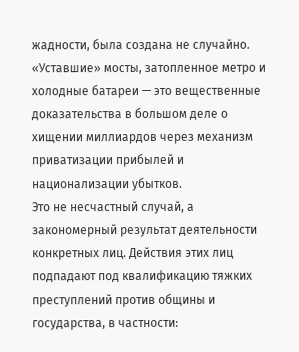жадности, была создана не случайно. «Уставшие» мосты, затопленное метро и холодные батареи — это вещественные доказательства в большом деле о хищении миллиардов через механизм приватизации прибылей и национализации убытков.
Это не несчастный случай, а закономерный результат деятельности конкретных лиц. Действия этих лиц подпадают под квалификацию тяжких преступлений против общины и государства, в частности: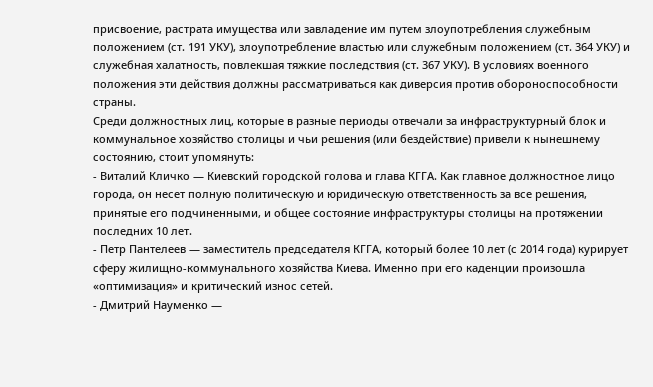присвоение, растрата имущества или завладение им путем злоупотребления служебным положением (ст. 191 УКУ), злоупотребление властью или служебным положением (ст. 364 УКУ) и служебная халатность, повлекшая тяжкие последствия (ст. 367 УКУ). В условиях военного положения эти действия должны рассматриваться как диверсия против обороноспособности страны.
Среди должностных лиц, которые в разные периоды отвечали за инфраструктурный блок и коммунальное хозяйство столицы и чьи решения (или бездействие) привели к нынешнему состоянию, стоит упомянуть:
- Виталий Кличко — Киевский городской голова и глава КГГА. Как главное должностное лицо города, он несет полную политическую и юридическую ответственность за все решения, принятые его подчиненными, и общее состояние инфраструктуры столицы на протяжении последних 10 лет.
- Петр Пантелеев — заместитель председателя КГГА, который более 10 лет (с 2014 года) курирует сферу жилищно-коммунального хозяйства Киева. Именно при его каденции произошла «оптимизация» и критический износ сетей.
- Дмитрий Науменко —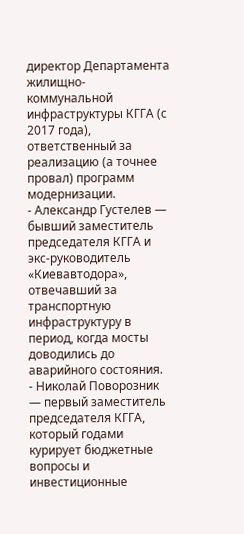директор Департамента жилищно-коммунальной инфраструктуры КГГА (с 2017 года), ответственный за реализацию (а точнее провал) программ модернизации.
- Александр Густелев — бывший заместитель председателя КГГА и экс-руководитель «Киевавтодора», отвечавший за транспортную инфраструктуру в период, когда мосты доводились до аварийного состояния.
- Николай Поворозник — первый заместитель председателя КГГА, который годами курирует бюджетные вопросы и инвестиционные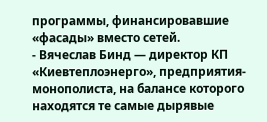программы, финансировавшие «фасады» вместо сетей.
- Вячеслав Бинд — директор КП «Киевтеплоэнерго», предприятия-монополиста, на балансе которого находятся те самые дырявые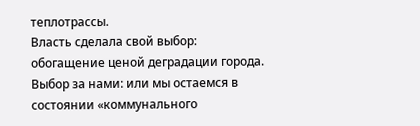теплотрассы.
Власть сделала свой выбор: обогащение ценой деградации города. Выбор за нами: или мы остаемся в состоянии «коммунального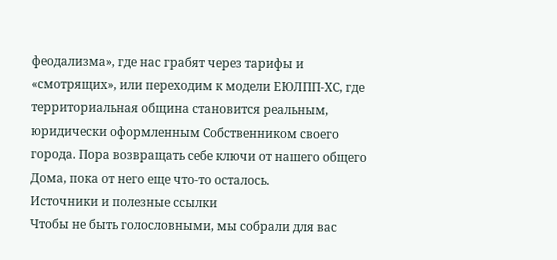феодализма», где нас грабят через тарифы и «смотрящих», или переходим к модели ЕЮЛПП-ХС, где территориальная община становится реальным, юридически оформленным Собственником своего города. Пора возвращать себе ключи от нашего общего Дома, пока от него еще что-то осталось.
Источники и полезные ссылки
Чтобы не быть голословными, мы собрали для вас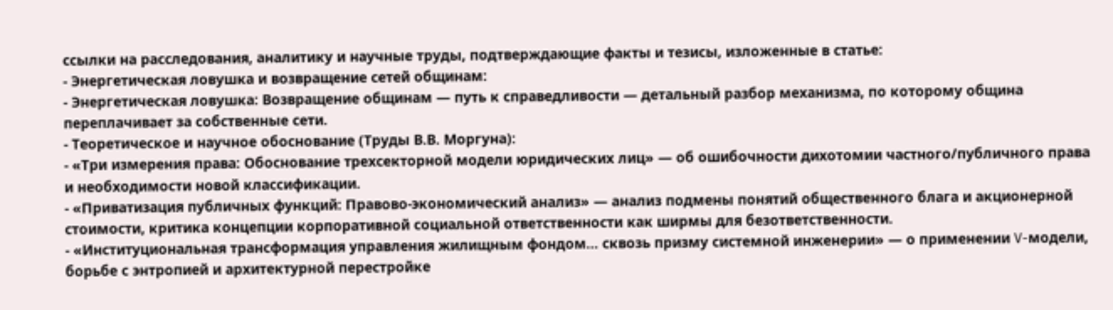ссылки на расследования, аналитику и научные труды, подтверждающие факты и тезисы, изложенные в статье:
- Энергетическая ловушка и возвращение сетей общинам:
- Энергетическая ловушка: Возвращение общинам — путь к справедливости — детальный разбор механизма, по которому община переплачивает за собственные сети.
- Теоретическое и научное обоснование (Труды В.В. Моргуна):
- «Три измерения права: Обоснование трехсекторной модели юридических лиц» — об ошибочности дихотомии частного/публичного права и необходимости новой классификации.
- «Приватизация публичных функций: Правово-экономический анализ» — анализ подмены понятий общественного блага и акционерной стоимости, критика концепции корпоративной социальной ответственности как ширмы для безответственности.
- «Институциональная трансформация управления жилищным фондом… сквозь призму системной инженерии» — о применении V-модели, борьбе с энтропией и архитектурной перестройке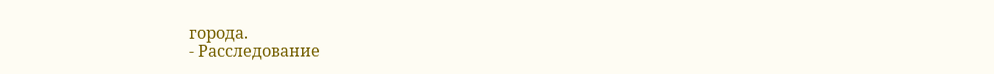города.
- Расследование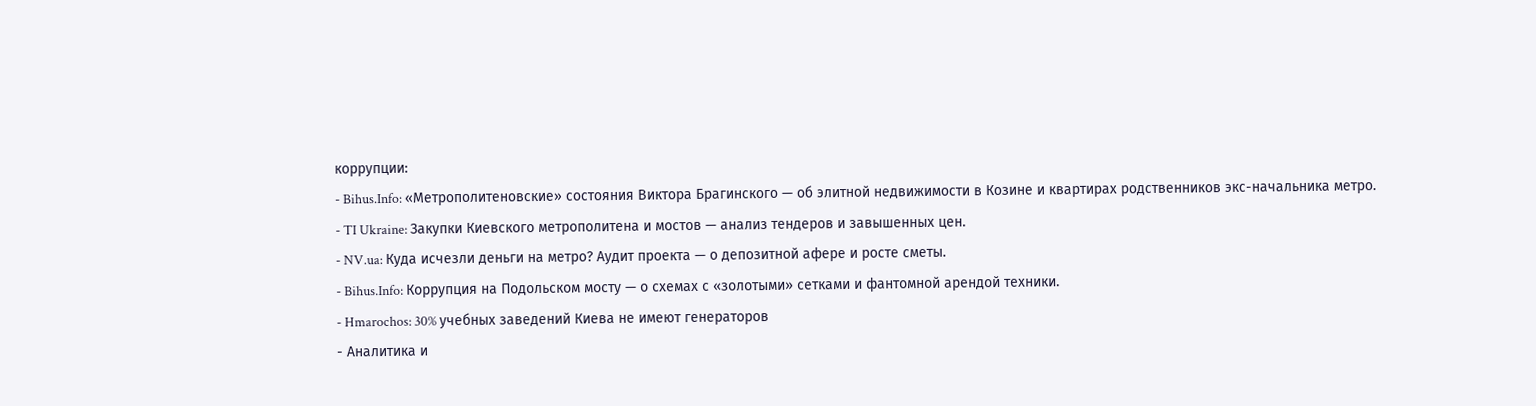коррупции:
- Bihus.Info: «Метрополитеновские» состояния Виктора Брагинского — об элитной недвижимости в Козине и квартирах родственников экс-начальника метро.
- TI Ukraine: Закупки Киевского метрополитена и мостов — анализ тендеров и завышенных цен.
- NV.ua: Куда исчезли деньги на метро? Аудит проекта — о депозитной афере и росте сметы.
- Bihus.Info: Коррупция на Подольском мосту — о схемах с «золотыми» сетками и фантомной арендой техники.
- Hmarochos: 30% учебных заведений Киева не имеют генераторов
- Аналитика и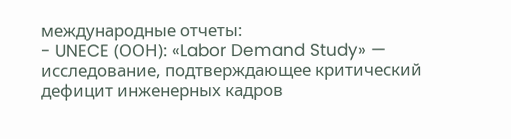международные отчеты:
- UNECE (ООН): «Labor Demand Study» — исследование, подтверждающее критический дефицит инженерных кадров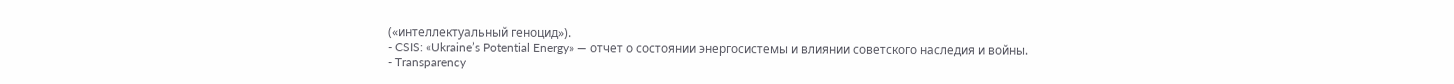(«интеллектуальный геноцид»).
- CSIS: «Ukraine’s Potential Energy» — отчет о состоянии энергосистемы и влиянии советского наследия и войны.
- Transparency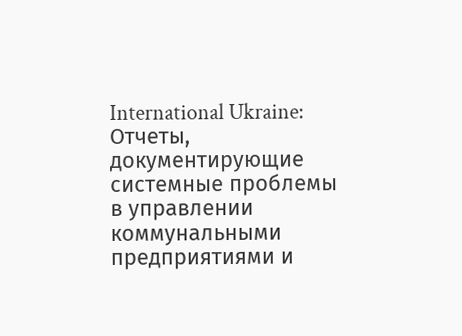International Ukraine: Отчеты, документирующие системные проблемы в управлении коммунальными предприятиями и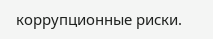коррупционные риски.